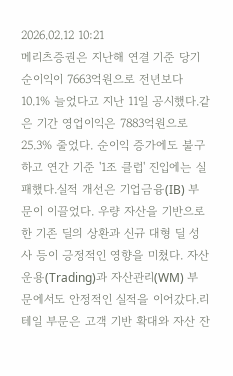2026.02.12 10:21
메리츠증권은 지난해 연결 기준 당기순이익이 7663억원으로 전년보다 10.1% 늘었다고 지난 11일 공시했다.같은 기간 영업이익은 7883억원으로 25.3% 줄었다. 순이익 증가에도 불구하고 연간 기준 '1조 클럽' 진입에는 실패했다.실적 개선은 기업금융(IB) 부문이 이끌었다. 우량 자산을 기반으로 한 기존 딜의 상환과 신규 대형 딜 성사 등이 긍정적인 영향을 미쳤다. 자산운용(Trading)과 자산관리(WM) 부문에서도 안정적인 실적을 이어갔다.리테일 부문은 고객 기반 확대와 자산 잔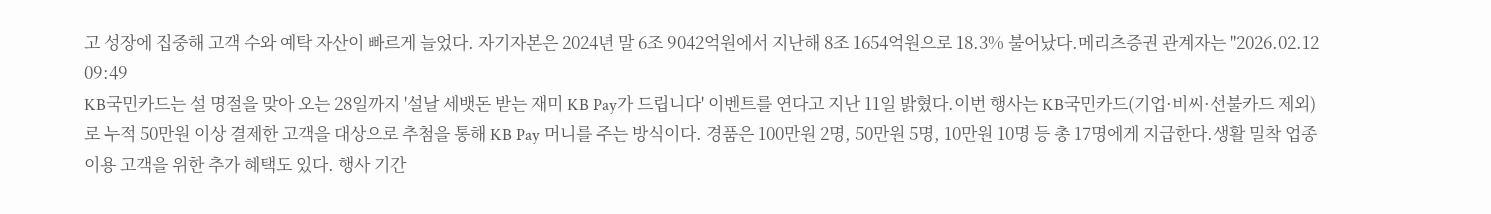고 성장에 집중해 고객 수와 예탁 자산이 빠르게 늘었다. 자기자본은 2024년 말 6조 9042억원에서 지난해 8조 1654억원으로 18.3% 불어났다.메리츠증권 관계자는 "2026.02.12 09:49
KB국민카드는 설 명절을 맞아 오는 28일까지 '설날 세뱃돈 받는 재미 KB Pay가 드립니다' 이벤트를 연다고 지난 11일 밝혔다.이번 행사는 KB국민카드(기업·비씨·선불카드 제외)로 누적 50만원 이상 결제한 고객을 대상으로 추첨을 통해 KB Pay 머니를 주는 방식이다. 경품은 100만원 2명, 50만원 5명, 10만원 10명 등 총 17명에게 지급한다.생활 밀착 업종 이용 고객을 위한 추가 혜택도 있다. 행사 기간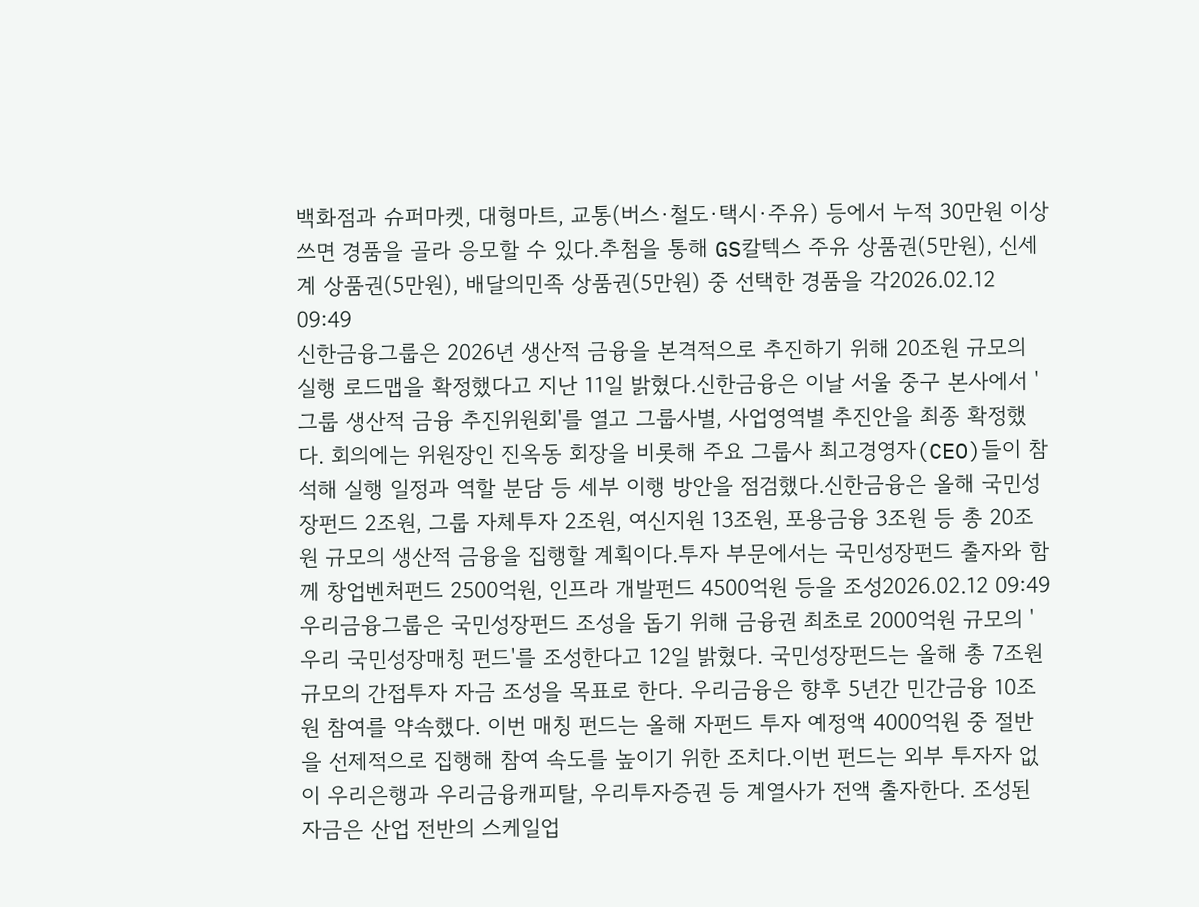백화점과 슈퍼마켓, 대형마트, 교통(버스·철도·택시·주유) 등에서 누적 30만원 이상 쓰면 경품을 골라 응모할 수 있다.추첨을 통해 GS칼텍스 주유 상품권(5만원), 신세계 상품권(5만원), 배달의민족 상품권(5만원) 중 선택한 경품을 각2026.02.12 09:49
신한금융그룹은 2026년 생산적 금융을 본격적으로 추진하기 위해 20조원 규모의 실행 로드맵을 확정했다고 지난 11일 밝혔다.신한금융은 이날 서울 중구 본사에서 '그룹 생산적 금융 추진위원회'를 열고 그룹사별, 사업영역별 추진안을 최종 확정했다. 회의에는 위원장인 진옥동 회장을 비롯해 주요 그룹사 최고경영자(CEO)들이 참석해 실행 일정과 역할 분담 등 세부 이행 방안을 점검했다.신한금융은 올해 국민성장펀드 2조원, 그룹 자체투자 2조원, 여신지원 13조원, 포용금융 3조원 등 총 20조원 규모의 생산적 금융을 집행할 계획이다.투자 부문에서는 국민성장펀드 출자와 함께 창업벤처펀드 2500억원, 인프라 개발펀드 4500억원 등을 조성2026.02.12 09:49
우리금융그룹은 국민성장펀드 조성을 돕기 위해 금융권 최초로 2000억원 규모의 '우리 국민성장매칭 펀드'를 조성한다고 12일 밝혔다. 국민성장펀드는 올해 총 7조원 규모의 간접투자 자금 조성을 목표로 한다. 우리금융은 향후 5년간 민간금융 10조원 참여를 약속했다. 이번 매칭 펀드는 올해 자펀드 투자 예정액 4000억원 중 절반을 선제적으로 집행해 참여 속도를 높이기 위한 조치다.이번 펀드는 외부 투자자 없이 우리은행과 우리금융캐피탈, 우리투자증권 등 계열사가 전액 출자한다. 조성된 자금은 산업 전반의 스케일업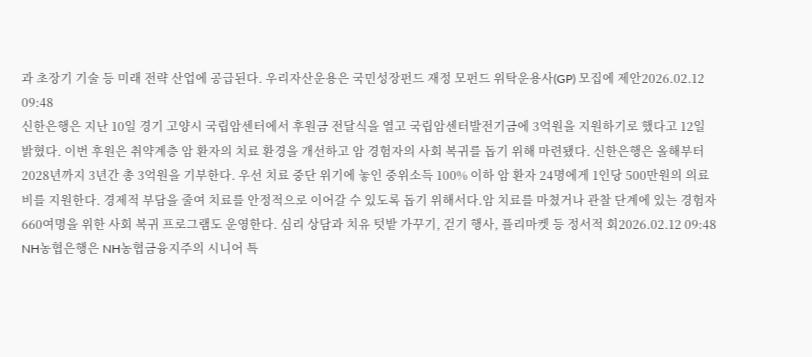과 초장기 기술 등 미래 전략 산업에 공급된다. 우리자산운용은 국민성장펀드 재정 모펀드 위탁운용사(GP) 모집에 제안2026.02.12 09:48
신한은행은 지난 10일 경기 고양시 국립암센터에서 후원금 전달식을 열고 국립암센터발전기금에 3억원을 지원하기로 했다고 12일 밝혔다. 이번 후원은 취약계층 암 환자의 치료 환경을 개선하고 암 경험자의 사회 복귀를 돕기 위해 마련됐다. 신한은행은 올해부터 2028년까지 3년간 총 3억원을 기부한다. 우선 치료 중단 위기에 놓인 중위소득 100% 이하 암 환자 24명에게 1인당 500만원의 의료비를 지원한다. 경제적 부담을 줄여 치료를 안정적으로 이어갈 수 있도록 돕기 위해서다.암 치료를 마쳤거나 관찰 단계에 있는 경험자 660여명을 위한 사회 복귀 프로그램도 운영한다. 심리 상담과 치유 텃밭 가꾸기, 걷기 행사, 플리마켓 등 정서적 회2026.02.12 09:48
NH농협은행은 NH농협금융지주의 시니어 특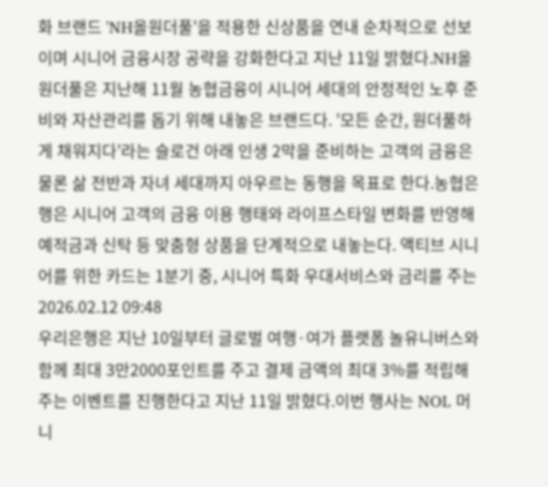화 브랜드 'NH올원더풀'을 적용한 신상품을 연내 순차적으로 선보이며 시니어 금융시장 공략을 강화한다고 지난 11일 밝혔다.NH올원더풀은 지난해 11월 농협금융이 시니어 세대의 안정적인 노후 준비와 자산관리를 돕기 위해 내놓은 브랜드다. '모든 순간, 원더풀하게 채워지다'라는 슬로건 아래 인생 2막을 준비하는 고객의 금융은 물론 삶 전반과 자녀 세대까지 아우르는 동행을 목표로 한다.농협은행은 시니어 고객의 금융 이용 행태와 라이프스타일 변화를 반영해 예적금과 신탁 등 맞춤형 상품을 단계적으로 내놓는다. 액티브 시니어를 위한 카드는 1분기 중, 시니어 특화 우대서비스와 금리를 주는2026.02.12 09:48
우리은행은 지난 10일부터 글로벌 여행·여가 플랫폼 놀유니버스와 함께 최대 3만2000포인트를 주고 결제 금액의 최대 3%를 적립해 주는 이벤트를 진행한다고 지난 11일 밝혔다.이번 행사는 NOL 머니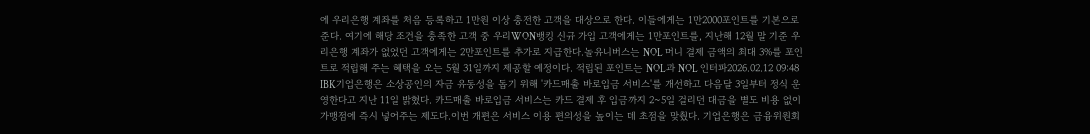에 우리은행 계좌를 처음 등록하고 1만원 이상 충전한 고객을 대상으로 한다. 이들에게는 1만2000포인트를 기본으로 준다. 여기에 해당 조건을 충족한 고객 중 우리WON뱅킹 신규 가입 고객에게는 1만포인트를, 지난해 12월 말 기준 우리은행 계좌가 없었던 고객에게는 2만포인트를 추가로 지급한다.놀유니버스는 NOL 머니 결제 금액의 최대 3%를 포인트로 적립해 주는 혜택을 오는 5월 31일까지 제공할 예정이다. 적립된 포인트는 NOL과 NOL 인터파2026.02.12 09:48
IBK기업은행은 소상공인의 자금 유동성을 돕기 위해 '카드매출 바로입금 서비스'를 개선하고 다음달 3일부터 정식 운영한다고 지난 11일 밝혔다. 카드매출 바로입금 서비스는 카드 결제 후 입금까지 2~5일 걸리던 대금을 별도 비용 없이 가맹점에 즉시 넣어주는 제도다.이번 개편은 서비스 이용 편의성을 높이는 데 초점을 맞췄다. 기업은행은 금융위원회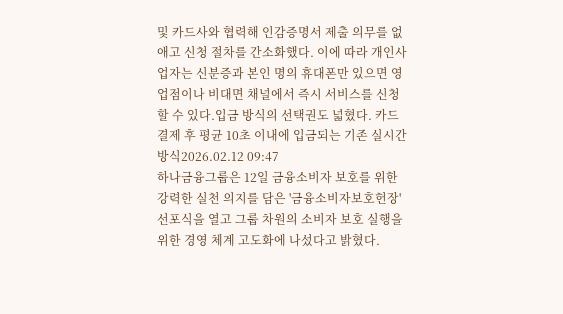및 카드사와 협력해 인감증명서 제출 의무를 없애고 신청 절차를 간소화했다. 이에 따라 개인사업자는 신분증과 본인 명의 휴대폰만 있으면 영업점이나 비대면 채널에서 즉시 서비스를 신청할 수 있다.입금 방식의 선택권도 넓혔다. 카드 결제 후 평균 10초 이내에 입금되는 기존 실시간 방식2026.02.12 09:47
하나금융그룹은 12일 금융소비자 보호를 위한 강력한 실천 의지를 담은 '금융소비자보호헌장' 선포식을 열고 그룹 차원의 소비자 보호 실행을 위한 경영 체계 고도화에 나섰다고 밝혔다.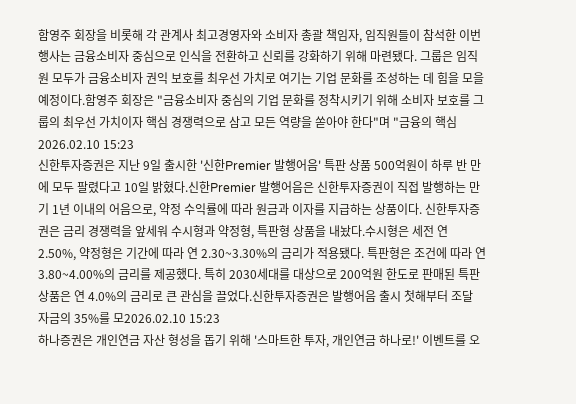함영주 회장을 비롯해 각 관계사 최고경영자와 소비자 총괄 책임자, 임직원들이 참석한 이번 행사는 금융소비자 중심으로 인식을 전환하고 신뢰를 강화하기 위해 마련됐다. 그룹은 임직원 모두가 금융소비자 권익 보호를 최우선 가치로 여기는 기업 문화를 조성하는 데 힘을 모을 예정이다.함영주 회장은 "금융소비자 중심의 기업 문화를 정착시키기 위해 소비자 보호를 그룹의 최우선 가치이자 핵심 경쟁력으로 삼고 모든 역량을 쏟아야 한다"며 "금융의 핵심2026.02.10 15:23
신한투자증권은 지난 9일 출시한 '신한Premier 발행어음' 특판 상품 500억원이 하루 반 만에 모두 팔렸다고 10일 밝혔다.신한Premier 발행어음은 신한투자증권이 직접 발행하는 만기 1년 이내의 어음으로, 약정 수익률에 따라 원금과 이자를 지급하는 상품이다. 신한투자증권은 금리 경쟁력을 앞세워 수시형과 약정형, 특판형 상품을 내놨다.수시형은 세전 연 2.50%, 약정형은 기간에 따라 연 2.30~3.30%의 금리가 적용됐다. 특판형은 조건에 따라 연 3.80~4.00%의 금리를 제공했다. 특히 2030세대를 대상으로 200억원 한도로 판매된 특판 상품은 연 4.0%의 금리로 큰 관심을 끌었다.신한투자증권은 발행어음 출시 첫해부터 조달 자금의 35%를 모2026.02.10 15:23
하나증권은 개인연금 자산 형성을 돕기 위해 '스마트한 투자, 개인연금 하나로!' 이벤트를 오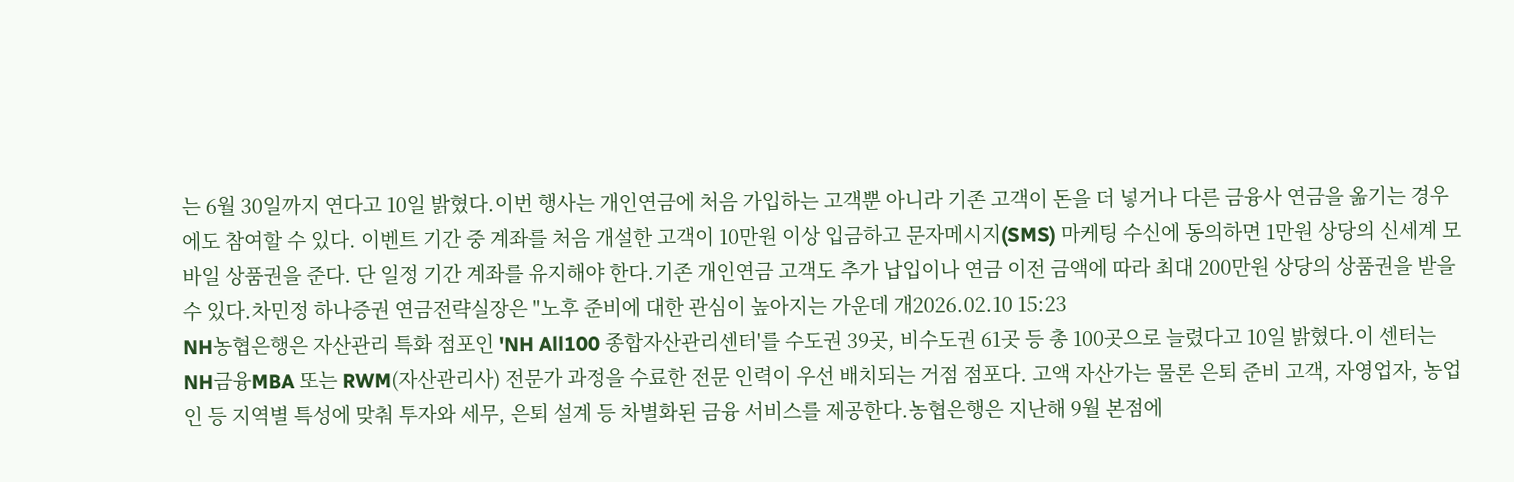는 6월 30일까지 연다고 10일 밝혔다.이번 행사는 개인연금에 처음 가입하는 고객뿐 아니라 기존 고객이 돈을 더 넣거나 다른 금융사 연금을 옮기는 경우에도 참여할 수 있다. 이벤트 기간 중 계좌를 처음 개설한 고객이 10만원 이상 입금하고 문자메시지(SMS) 마케팅 수신에 동의하면 1만원 상당의 신세계 모바일 상품권을 준다. 단 일정 기간 계좌를 유지해야 한다.기존 개인연금 고객도 추가 납입이나 연금 이전 금액에 따라 최대 200만원 상당의 상품권을 받을 수 있다.차민정 하나증권 연금전략실장은 "노후 준비에 대한 관심이 높아지는 가운데 개2026.02.10 15:23
NH농협은행은 자산관리 특화 점포인 'NH All100 종합자산관리센터'를 수도권 39곳, 비수도권 61곳 등 총 100곳으로 늘렸다고 10일 밝혔다.이 센터는 NH금융MBA 또는 RWM(자산관리사) 전문가 과정을 수료한 전문 인력이 우선 배치되는 거점 점포다. 고액 자산가는 물론 은퇴 준비 고객, 자영업자, 농업인 등 지역별 특성에 맞춰 투자와 세무, 은퇴 설계 등 차별화된 금융 서비스를 제공한다.농협은행은 지난해 9월 본점에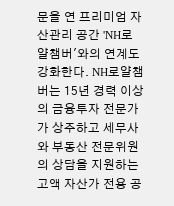문을 연 프리미엄 자산관리 공간 'NH로얄챔버'와의 연계도 강화한다. NH로얄챔버는 15년 경력 이상의 금융투자 전문가가 상주하고 세무사와 부동산 전문위원의 상담을 지원하는 고액 자산가 전용 공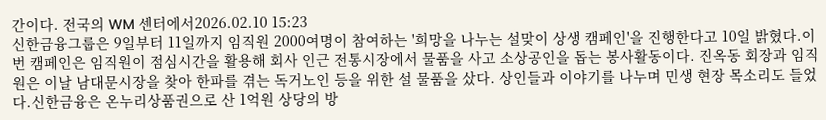간이다. 전국의 WM 센터에서2026.02.10 15:23
신한금융그룹은 9일부터 11일까지 임직원 2000여명이 참여하는 '희망을 나누는 설맞이 상생 캠페인'을 진행한다고 10일 밝혔다.이번 캠페인은 임직원이 점심시간을 활용해 회사 인근 전통시장에서 물품을 사고 소상공인을 돕는 봉사활동이다. 진옥동 회장과 임직원은 이날 남대문시장을 찾아 한파를 겪는 독거노인 등을 위한 설 물품을 샀다. 상인들과 이야기를 나누며 민생 현장 목소리도 들었다.신한금융은 온누리상품권으로 산 1억원 상당의 방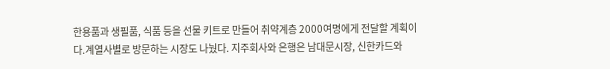한용품과 생필품, 식품 등을 선물 키트로 만들어 취약계층 2000여명에게 전달할 계획이다.계열사별로 방문하는 시장도 나눴다. 지주회사와 은행은 남대문시장, 신한카드와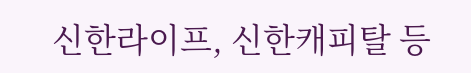신한라이프, 신한캐피탈 등